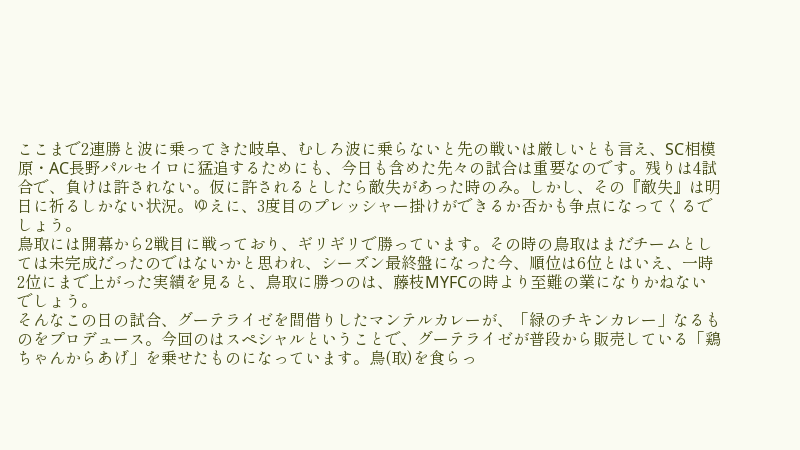ここまで2連勝と波に乗ってきた岐阜、むしろ波に乗らないと先の戦いは厳しいとも言え、SC相模原・AC長野パルセイロに猛追するためにも、今日も含めた先々の試合は重要なのです。残りは4試合で、負けは許されない。仮に許されるとしたら敵失があった時のみ。しかし、その『敵失』は明日に祈るしかない状況。ゆえに、3度目のプレッシャー掛けができるか否かも争点になってくるでしょう。
鳥取には開幕から2戦目に戦っており、ギリギリで勝っています。その時の鳥取はまだチームとしては未完成だったのではないかと思われ、シーズン最終盤になった今、順位は6位とはいえ、一時2位にまで上がった実績を見ると、鳥取に勝つのは、藤枝MYFCの時より至難の業になりかねないでしょう。
そんなこの日の試合、グーテライゼを間借りしたマンテルカレーが、「緑のチキンカレー」なるものをプロデュース。今回のはスペシャルということで、グーテライゼが普段から販売している「鶏ちゃんからあげ」を乗せたものになっています。鳥(取)を食らっ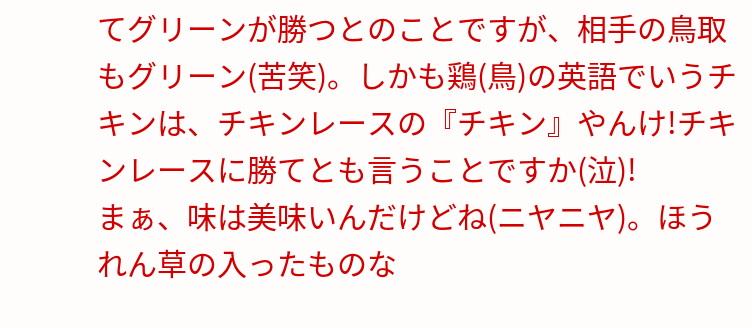てグリーンが勝つとのことですが、相手の鳥取もグリーン(苦笑)。しかも鶏(鳥)の英語でいうチキンは、チキンレースの『チキン』やんけ!チキンレースに勝てとも言うことですか(泣)!
まぁ、味は美味いんだけどね(ニヤニヤ)。ほうれん草の入ったものな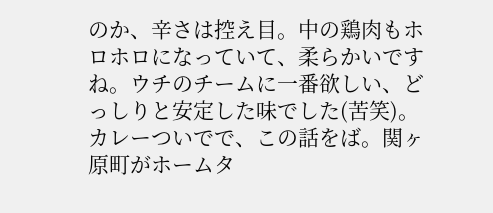のか、辛さは控え目。中の鶏肉もホロホロになっていて、柔らかいですね。ウチのチームに一番欲しい、どっしりと安定した味でした(苦笑)。
カレーついでで、この話をば。関ヶ原町がホームタ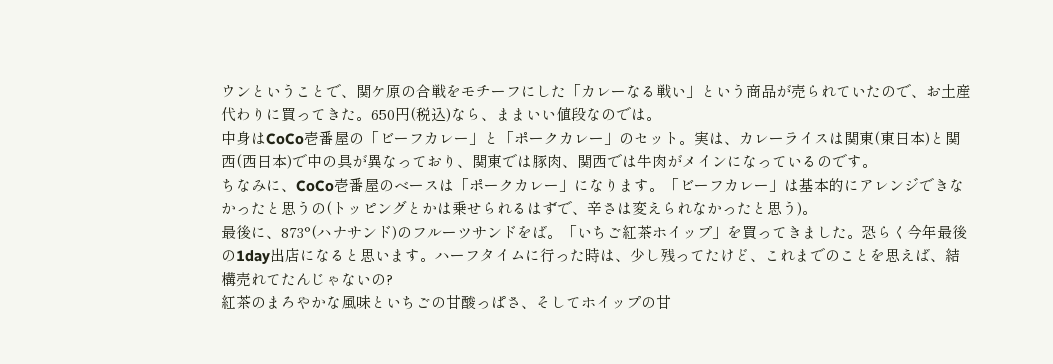ウンということで、関ケ原の合戦をモチーフにした「カレーなる戦い」という商品が売られていたので、お土産代わりに買ってきた。650円(税込)なら、ままいい値段なのでは。
中身はCoCo壱番屋の「ビーフカレー」と「ポークカレー」のセット。実は、カレーライスは関東(東日本)と関西(西日本)で中の具が異なっており、関東では豚肉、関西では牛肉がメインになっているのです。
ちなみに、CoCo壱番屋のベースは「ポークカレー」になります。「ビーフカレー」は基本的にアレンジできなかったと思うの(トッピングとかは乗せられるはずで、辛さは変えられなかったと思う)。
最後に、873°(ハナサンド)のフルーツサンドをば。「いちご紅茶ホイップ」を買ってきました。恐らく今年最後の1day出店になると思います。ハーフタイムに行った時は、少し残ってたけど、これまでのことを思えば、結構売れてたんじゃないの?
紅茶のまろやかな風味といちごの甘酸っぱさ、そしてホイップの甘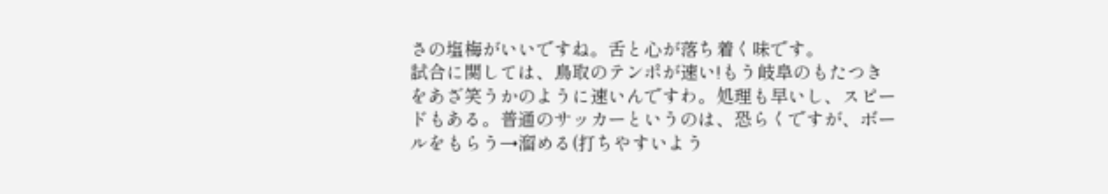さの塩梅がいいですね。舌と心が落ち着く味です。
試合に関しては、鳥取のテンポが速い!もう岐阜のもたつきをあざ笑うかのように速いんですわ。処理も早いし、スピードもある。普通のサッカーというのは、恐らくですが、ボールをもらう→溜める(打ちやすいよう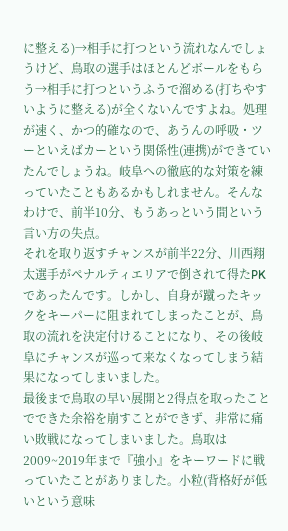に整える)→相手に打つという流れなんでしょうけど、鳥取の選手はほとんどボールをもらう→相手に打つというふうで溜める(打ちやすいように整える)が全くないんですよね。処理が速く、かつ的確なので、あうんの呼吸・ツーといえばカーという関係性(連携)ができていたんでしょうね。岐阜への徹底的な対策を練っていたこともあるかもしれません。そんなわけで、前半10分、もうあっという間という言い方の失点。
それを取り返すチャンスが前半22分、川西翔太選手がペナルティエリアで倒されて得たPKであったんです。しかし、自身が蹴ったキックをキーパーに阻まれてしまったことが、鳥取の流れを決定付けることになり、その後岐阜にチャンスが巡って来なくなってしまう結果になってしまいました。
最後まで鳥取の早い展開と2得点を取ったことでできた余裕を崩すことができず、非常に痛い敗戦になってしまいました。鳥取は2009~2019年まで『強小』をキーワードに戦っていたことがありました。小粒(背格好が低いという意味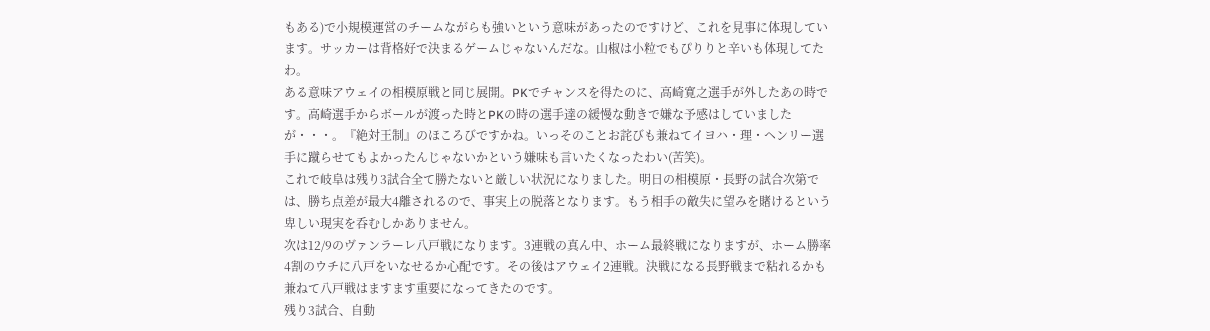もある)で小規模運営のチームながらも強いという意味があったのですけど、これを見事に体現しています。サッカーは背格好で決まるゲームじゃないんだな。山椒は小粒でもぴりりと辛いも体現してたわ。
ある意味アウェイの相模原戦と同じ展開。PKでチャンスを得たのに、高崎寛之選手が外したあの時です。高崎選手からボールが渡った時とPKの時の選手達の緩慢な動きで嫌な予感はしていましたが・・・。『絶対王制』のほころびですかね。いっそのことお詫びも兼ねてイヨハ・理・ヘンリー選手に蹴らせてもよかったんじゃないかという嫌味も言いたくなったわい(苦笑)。
これで岐阜は残り3試合全て勝たないと厳しい状況になりました。明日の相模原・長野の試合次第では、勝ち点差が最大4離されるので、事実上の脱落となります。もう相手の敵失に望みを賭けるという卑しい現実を呑むしかありません。
次は12/9のヴァンラーレ八戸戦になります。3連戦の真ん中、ホーム最終戦になりますが、ホーム勝率4割のウチに八戸をいなせるか心配です。その後はアウェイ2連戦。決戦になる長野戦まで粘れるかも兼ねて八戸戦はますます重要になってきたのです。
残り3試合、自動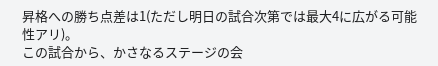昇格への勝ち点差は1(ただし明日の試合次第では最大4に広がる可能性アリ)。
この試合から、かさなるステージの会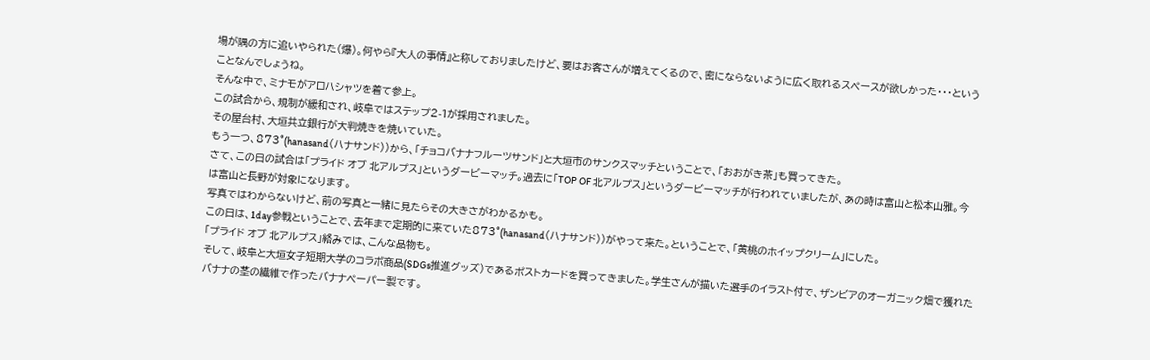場が隅の方に追いやられた(爆)。何やら『大人の事情』と称しておりましたけど、要はお客さんが増えてくるので、密にならないように広く取れるスペースが欲しかった・・・ということなんでしょうね。
そんな中で、ミナモがアロハシャツを着て参上。
この試合から、規制が緩和され、岐阜ではステップ2-1が採用されました。
その屋台村、大垣共立銀行が大判焼きを焼いていた。
もう一つ、873°(hanasand(ハナサンド))から、「チョコバナナフルーツサンド」と大垣市のサンクスマッチということで、「おおがき茶」も買ってきた。
さて、この日の試合は「プライド オブ 北アルプス」というダービーマッチ。過去に「TOP OF 北アルプス」というダービーマッチが行われていましたが、あの時は富山と松本山雅。今は富山と長野が対象になります。
写真ではわからないけど、前の写真と一緒に見たらその大きさがわかるかも。
この日は、1day参戦ということで、去年まで定期的に来ていた873°(hanasand(ハナサンド))がやって来た。ということで、「黄桃のホイップクリーム」にした。
「プライド オブ 北アルプス」絡みでは、こんな品物も。
そして、岐阜と大垣女子短期大学のコラボ商品(SDGs推進グッズ)であるポストカードを買ってきました。学生さんが描いた選手のイラスト付で、ザンビアのオーガニック畑で獲れたバナナの茎の繊維で作ったバナナペーパー製です。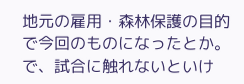地元の雇用・森林保護の目的で今回のものになったとか。
で、試合に触れないといけ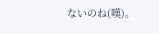ないのね(嘆)。